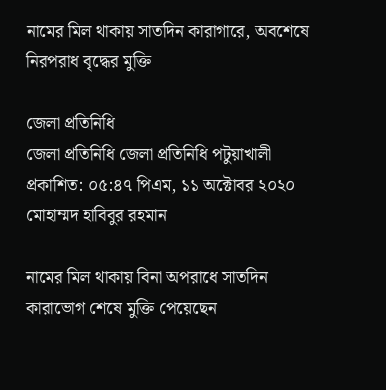নামের মিল থাকায় সাতদিন কারাগারে, অবশেষে নিরপরাধ বৃদ্ধের মুক্তি

জেলা প্রতিনিধি
জেলা প্রতিনিধি জেলা প্রতিনিধি পটুয়াখালী
প্রকাশিত: ০৫:৪৭ পিএম, ১১ অক্টোবর ২০২০
মোহাম্মদ হাবিবুর রহমান

নামের মিল থাকায় বিনা অপরাধে সাতদিন কারাভোগ শেষে মুক্তি পেয়েছেন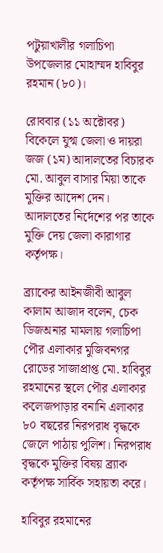পটুয়াখালীর গলাচিপা উপজেলার মোহাম্মদ হাবিবুর রহমান (৮০)।

রোববার (১১ অক্টোবর) বিকেলে যুগ্ম জেলা ও দায়রা জজ (১ম) আদালতের বিচারক মো. আবুল বাসার মিয়া তাকে মুক্তির আদেশ দেন। আদালতের নির্দেশের পর তাকে মুক্তি দেয় জেলা কারাগার কর্তৃপক্ষ।

ব্র্যাকের আইনজীবী আবুল কালাম আজাদ বলেন, চেক ডিজঅনার মামলায় গলাচিপা পৌর এলাকার মুজিবনগর রোডের সাজাপ্রাপ্ত মো. হাবিবুর রহমানের স্থলে পৌর এলাকার কলেজপাড়ার বনানি এলাকার ৮০ বছরের নিরপরাধ বৃদ্ধকে জেলে পাঠায় পুলিশ। নিরপরাধ বৃদ্ধকে মুক্তির বিষয় ব্র্যাক কর্তৃপক্ষ সার্বিক সহায়তা করে।

হাবিবুর রহমানের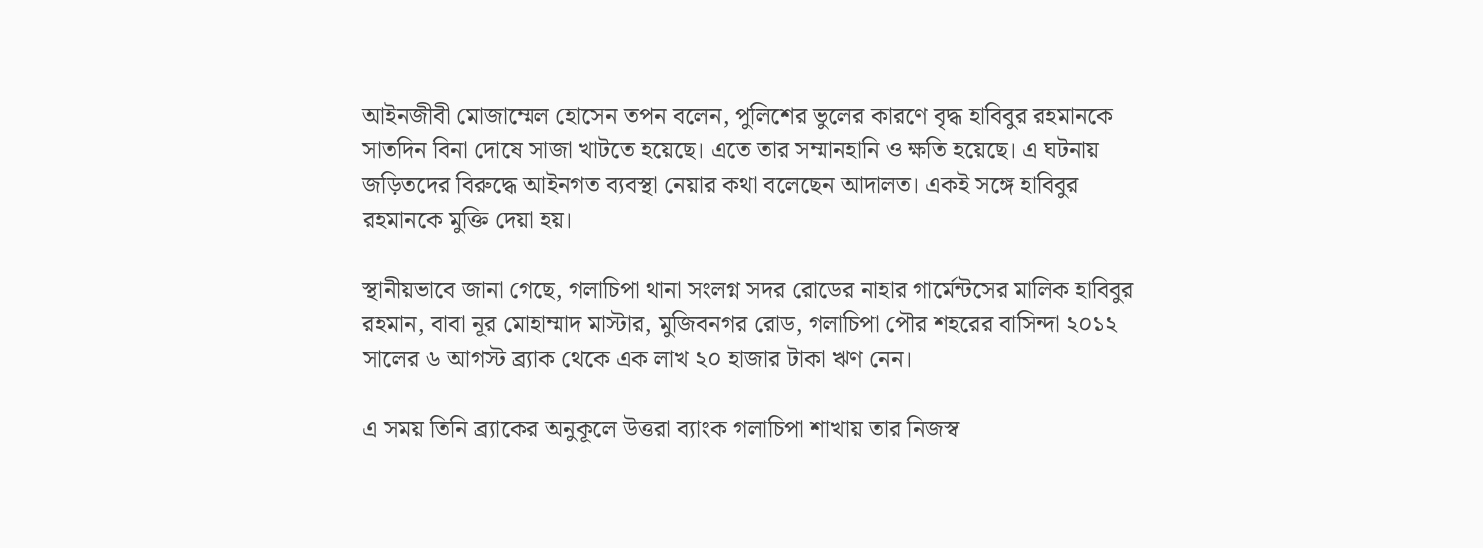আইনজীবী মোজাম্মেল হোসেন তপন বলেন, পুলিশের ভুলের কারণে বৃদ্ধ হাবিবুর রহমানকে সাতদিন বিনা দোষে সাজা খাটতে হয়েছে। এতে তার সম্মানহানি ও ক্ষতি হয়েছে। এ ঘটনায় জড়িতদের বিরুদ্ধে আইনগত ব্যবস্থা নেয়ার কথা বলেছেন আদালত। একই সঙ্গে হাবিবুর রহমানকে মুক্তি দেয়া হয়।

স্থানীয়ভাবে জানা গেছে, গলাচিপা থানা সংলগ্ন সদর রোডের নাহার গার্মেন্টসের মালিক হাবিবুর রহমান, বাবা নূর মোহাম্মাদ মাস্টার, মুজিবনগর রোড, গলাচিপা পৌর শহরের বাসিন্দা ২০১২ সালের ৬ আগস্ট ব্র্যাক থেকে এক লাখ ২০ হাজার টাকা ঋণ নেন।

এ সময় তিনি ব্র্যাকের অনুকূলে উত্তরা ব্যাংক গলাচিপা শাখায় তার নিজস্ব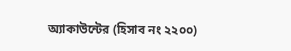অ্যাকাউন্টের (হিসাব নং ২২০০)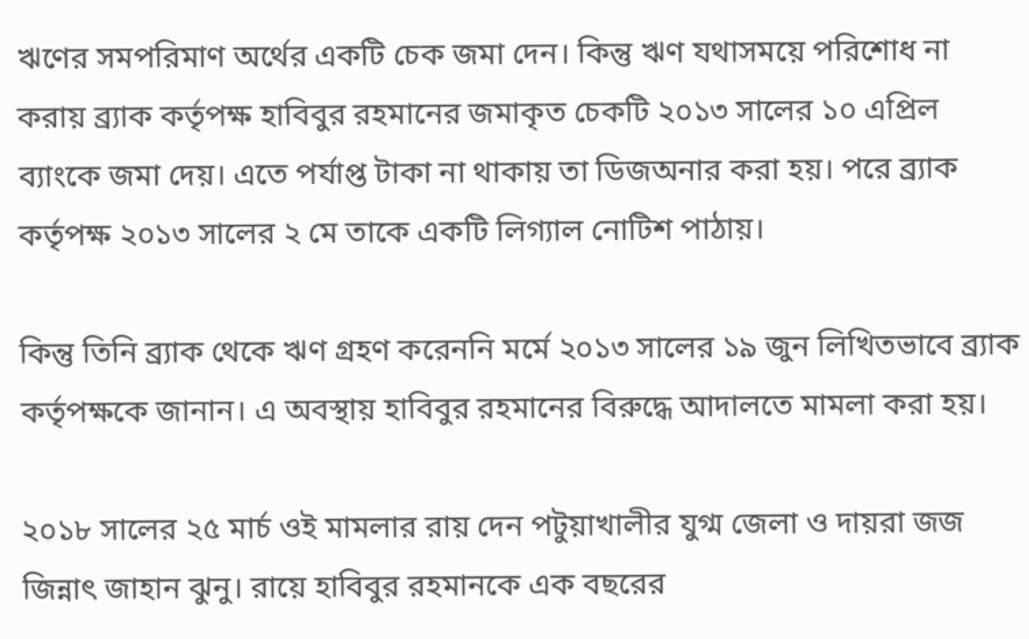ঋণের সমপরিমাণ অর্থের একটি চেক জমা দেন। কিন্তু ঋণ যথাসময়ে পরিশোধ না করায় ব্র্যাক কর্তৃপক্ষ হাবিবুর রহমানের জমাকৃত চেকটি ২০১৩ সালের ১০ এপ্রিল ব্যাংকে জমা দেয়। এতে পর্যাপ্ত টাকা না থাকায় তা ডিজঅনার করা হয়। পরে ব্র্যাক কর্তৃপক্ষ ২০১৩ সালের ২ মে তাকে একটি লিগ্যাল নোটিশ পাঠায়।

কিন্তু তিনি ব্র্যাক থেকে ঋণ গ্রহণ করেননি মর্মে ২০১৩ সালের ১৯ জুন লিখিতভাবে ব্র্যাক কর্তৃপক্ষকে জানান। এ অবস্থায় হাবিবুর রহমানের বিরুদ্ধে আদালতে মামলা করা হয়।

২০১৮ সালের ২৫ মার্চ ওই মামলার রায় দেন পটুয়াখালীর যুগ্ম জেলা ও দায়রা জজ জিন্নাৎ জাহান ঝুনু। রায়ে হাবিবুর রহমানকে এক বছরের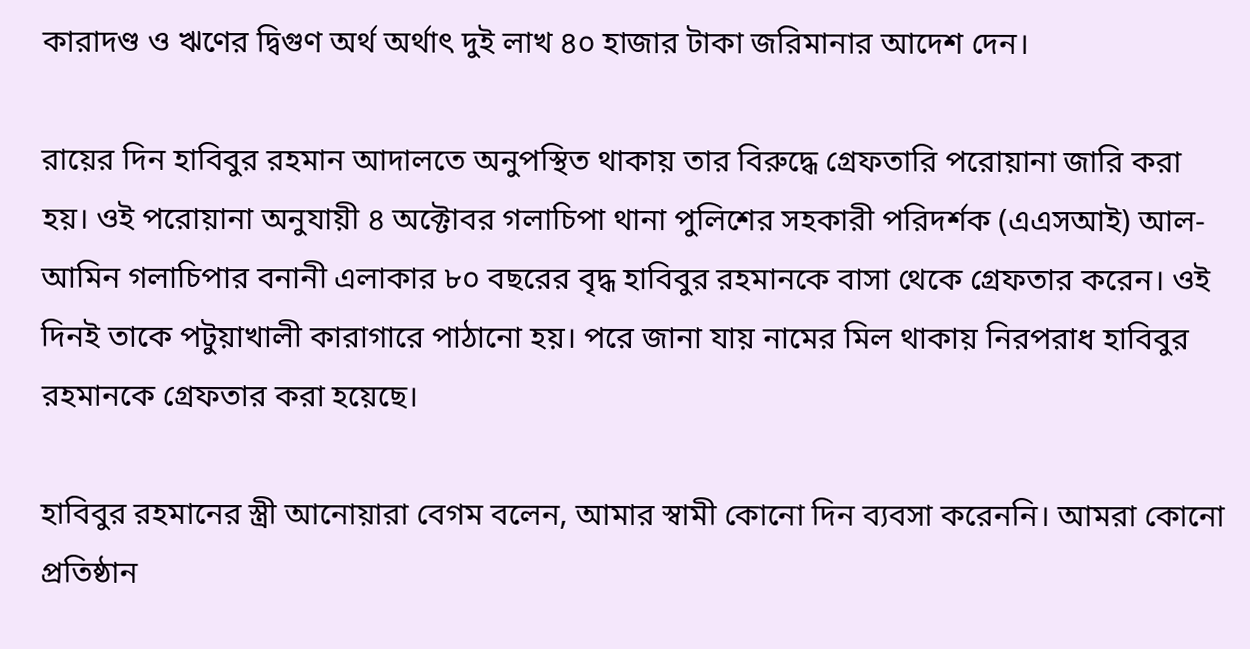কারাদণ্ড ও ঋণের দ্বিগুণ অর্থ অর্থাৎ দুই লাখ ৪০ হাজার টাকা জরিমানার আদেশ দেন।

রায়ের দিন হাবিবুর রহমান আদালতে অনুপস্থিত থাকায় তার বিরুদ্ধে গ্রেফতারি পরোয়ানা জারি করা হয়। ওই পরোয়ানা অনুযায়ী ৪ অক্টোবর গলাচিপা থানা পুলিশের সহকারী পরিদর্শক (এএসআই) আল-আমিন গলাচিপার বনানী এলাকার ৮০ বছরের বৃদ্ধ হাবিবুর রহমানকে বাসা থেকে গ্রেফতার করেন। ওই দিনই তাকে পটুয়াখালী কারাগারে পাঠানো হয়। পরে জানা যায় নামের মিল থাকায় নিরপরাধ হাবিবুর রহমানকে গ্রেফতার করা হয়েছে।

হাবিবুর রহমানের স্ত্রী আনোয়ারা বেগম বলেন, আমার স্বামী কোনো দিন ব্যবসা করেননি। আমরা কোনো প্রতিষ্ঠান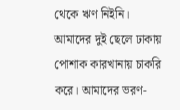থেকে ঋণ নিইনি। আমাদের দুই ছেলে ঢাকায় পোশাক কারখানায় চাকরি করে। আমাদের ভরণ-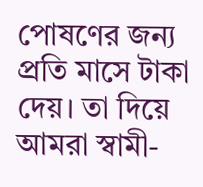পোষণের জন্য প্রতি মাসে টাকা দেয়। তা দিয়ে আমরা স্বামী-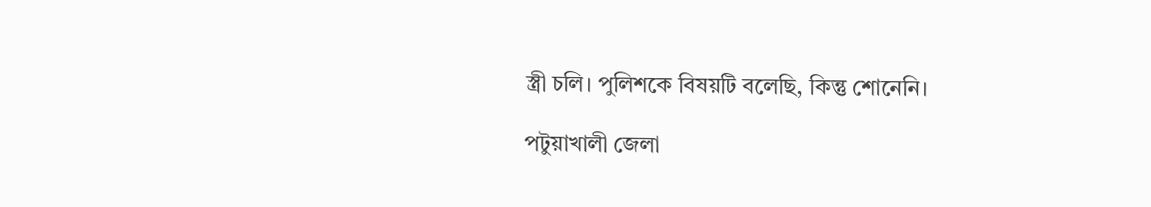স্ত্রী চলি। পুলিশকে বিষয়টি বলেছি, কিন্তু শোনেনি।

পটুয়াখালী জেলা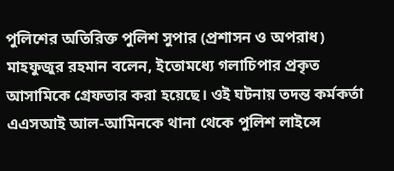পুলিশের অতিরিক্ত পুলিশ সুপার (প্রশাসন ও অপরাধ) মাহফুজুর রহমান বলেন, ইতোমধ্যে গলাচিপার প্রকৃত আসামিকে গ্রেফতার করা হয়েছে। ওই ঘটনায় তদন্ত কর্মকর্তা এএসআই আল-আমিনকে থানা থেকে পুলিশ লাইন্সে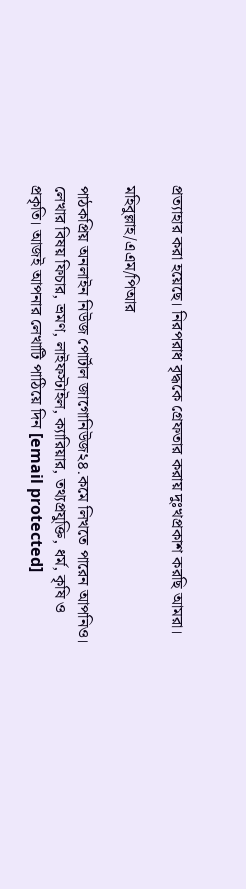প্রত্যাহার করা হয়েছে। নিরপরাধ বৃদ্ধকে গ্রেফতার করায় দুঃখপ্রকাশ করছি আমরা।

মহিবুল্লাহ/এএম/পিআর

পাঠকপ্রিয় অনলাইন নিউজ পোর্টাল জাগোনিউজ২৪.কমে লিখতে পারেন আপনিও। লেখার বিষয় ফিচার, ভ্রমণ, লাইফস্টাইল, ক্যারিয়ার, তথ্যপ্রযুক্তি, ধর্ম, কৃষি ও প্রকৃতি। আজই আপনার লেখাটি পাঠিয়ে দিন [email protected]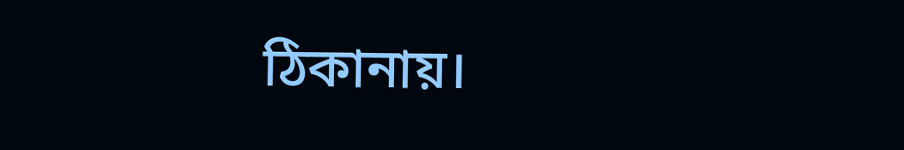ঠিকানায়।